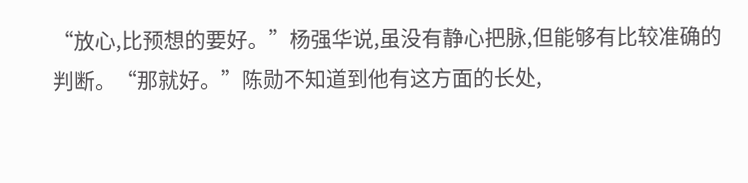“放心,比预想的要好。”杨强华说,虽没有静心把脉,但能够有比较准确的判断。“那就好。”陈勋不知道到他有这方面的长处,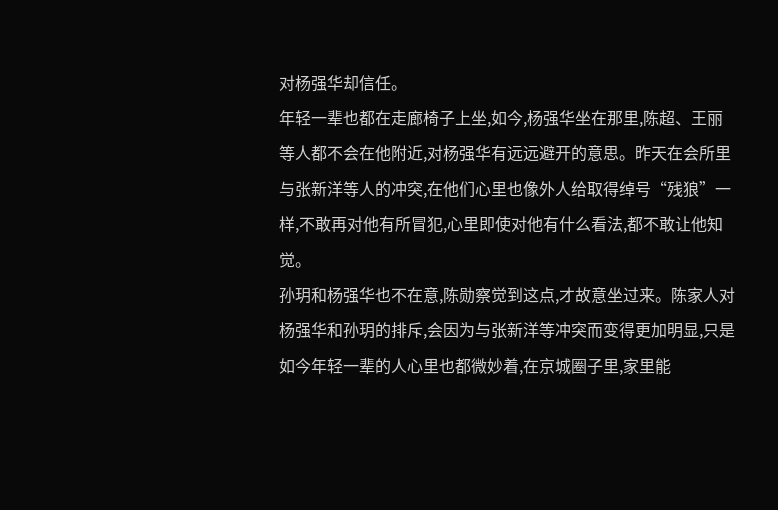对杨强华却信任。
年轻一辈也都在走廊椅子上坐,如今,杨强华坐在那里,陈超、王丽等人都不会在他附近,对杨强华有远远避开的意思。昨天在会所里与张新洋等人的冲突,在他们心里也像外人给取得绰号“残狼”一样,不敢再对他有所冒犯,心里即使对他有什么看法,都不敢让他知觉。
孙玥和杨强华也不在意,陈勋察觉到这点,才故意坐过来。陈家人对杨强华和孙玥的排斥,会因为与张新洋等冲突而变得更加明显,只是如今年轻一辈的人心里也都微妙着,在京城圈子里,家里能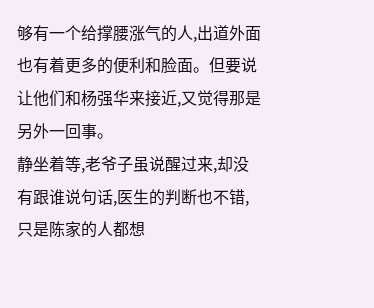够有一个给撑腰涨气的人,出道外面也有着更多的便利和脸面。但要说让他们和杨强华来接近,又觉得那是另外一回事。
静坐着等,老爷子虽说醒过来,却没有跟谁说句话,医生的判断也不错,只是陈家的人都想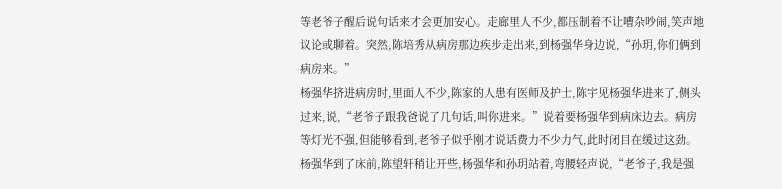等老爷子醒后说句话来才会更加安心。走廊里人不少,都压制着不让嘈杂吵闹,笑声地议论或聊着。突然,陈培秀从病房那边疾步走出来,到杨强华身边说,“孙玥,你们俩到病房来。”
杨强华挤进病房时,里面人不少,陈家的人患有医师及护士,陈宇见杨强华进来了,侧头过来,说,“老爷子跟我爸说了几句话,叫你进来。”说着要杨强华到病床边去。病房等灯光不强,但能够看到,老爷子似乎刚才说话费力不少力气,此时闭目在缓过这劲。杨强华到了床前,陈望轩稍让开些,杨强华和孙玥站着,弯腰轻声说,“老爷子,我是强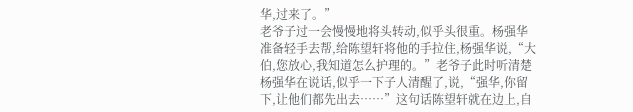华,过来了。”
老爷子过一会慢慢地将头转动,似乎头很重。杨强华准备轻手去帮,给陈望轩将他的手拉住,杨强华说,“大伯,您放心,我知道怎么护理的。”老爷子此时听清楚杨强华在说话,似乎一下子人清醒了,说,“强华,你留下,让他们都先出去……”这句话陈望轩就在边上,自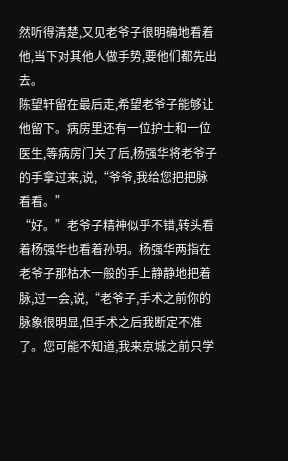然听得清楚,又见老爷子很明确地看着他,当下对其他人做手势,要他们都先出去。
陈望轩留在最后走,希望老爷子能够让他留下。病房里还有一位护士和一位医生,等病房门关了后,杨强华将老爷子的手拿过来,说,“爷爷,我给您把把脉看看。”
“好。”老爷子精神似乎不错,转头看着杨强华也看着孙玥。杨强华两指在老爷子那枯木一般的手上静静地把着脉,过一会,说,“老爷子,手术之前你的脉象很明显,但手术之后我断定不准了。您可能不知道,我来京城之前只学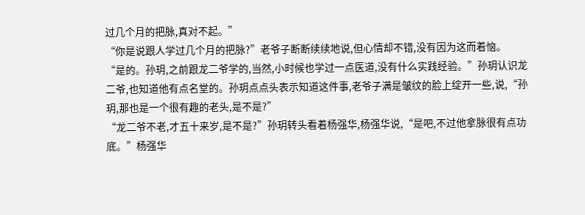过几个月的把脉,真对不起。”
“你是说跟人学过几个月的把脉?”老爷子断断续续地说,但心情却不错,没有因为这而着恼。
“是的。孙玥,之前跟龙二爷学的,当然,小时候也学过一点医道,没有什么实践经验。”孙玥认识龙二爷,也知道他有点名堂的。孙玥点点头表示知道这件事,老爷子满是皱纹的脸上绽开一些,说,“孙玥,那也是一个很有趣的老头,是不是?”
“龙二爷不老,才五十来岁,是不是?”孙玥转头看着杨强华,杨强华说,“是吧,不过他拿脉很有点功底。”杨强华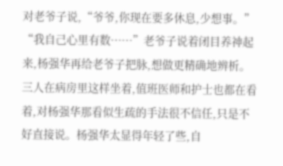对老爷子说,“爷爷,你现在要多休息,少想事。”
“我自己心里有数……”老爷子说着闭目养神起来,杨强华再给老爷子把脉,想做更精确地辨析。三人在病房里这样坐着,值班医师和护士也都在看着,对杨强华那看似生疏的手法很不信任,只是不好直接说。杨强华太显得年轻了些,自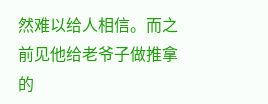然难以给人相信。而之前见他给老爷子做推拿的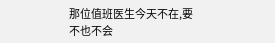那位值班医生今天不在,要不也不会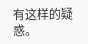有这样的疑惑。